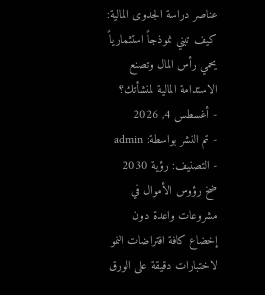عناصر دراسة الجدوى المالية: كيف تبني نموذجاً استثمارياً يحمي رأس المال وتصنع الاستدامة المالية لمنشأتك؟
- أغسطس 4, 2026
- تم النشر بواسطة: admin
- التصنيف: رؤية 2030
ضخ رؤوس الأموال في مشروعات واعدة دون إخضاع كافة افتراضات النمو لاختبارات دقيقة على الورق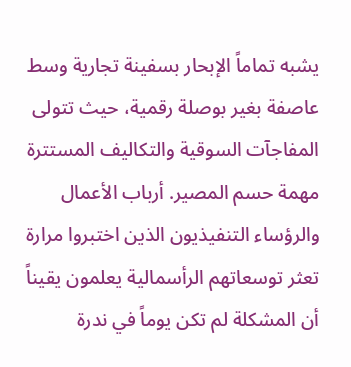يشبه تماماً الإبحار بسفينة تجارية وسط عاصفة بغير بوصلة رقمية، حيث تتولى المفاجآت السوقية والتكاليف المستترة مهمة حسم المصير. أرباب الأعمال والرؤساء التنفيذيون الذين اختبروا مرارة تعثر توسعاتهم الرأسمالية يعلمون يقيناً أن المشكلة لم تكن يوماً في ندرة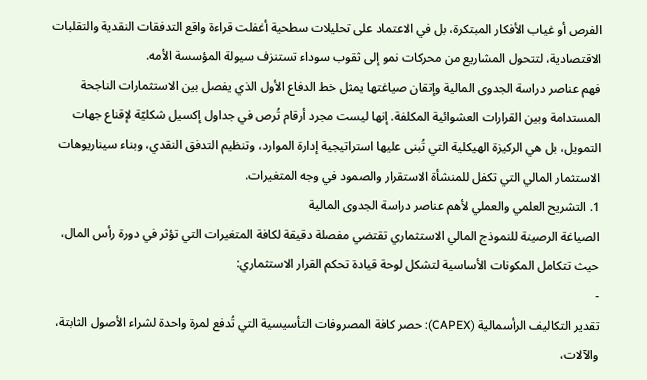الفرص أو غياب الأفكار المبتكرة، بل في الاعتماد على تحليلات سطحية أغفلت قراءة واقع التدفقات النقدية والتقلبات الاقتصادية، لتتحول المشاريع من محركات نمو إلى ثقوب سوداء تستنزف سيولة المؤسسة الأمه.
فهم عناصر دراسة الجدوى المالية وإتقان صياغتها يمثل خط الدفاع الأول الذي يفصل بين الاستثمارات الناجحة المستدامة وبين القرارات العشوائية المكلفة. إنها ليست مجرد أرقام تُرص في جداول إكسيل شكليّة لإقناع جهات التمويل، بل هي الركيزة الهيكلية التي تُبنى عليها استراتيجية إدارة الموارد، وتنظيم التدفق النقدي، وبناء سيناريوهات الاستثمار المالي التي تكفل للمنشأة الاستقرار والصمود في وجه المتغيرات.
1. التشريح العلمي والعملي لأهم عناصر دراسة الجدوى المالية
الصياغة الرصينة للنموذج المالي الاستثماري تقتضي مفصلة دقيقة لكافة المتغيرات التي تؤثر في دورة رأس المال، حيث تتكامل المكونات الأساسية لتشكل لوحة قيادة تحكم القرار الاستثماري:
-
تقدير التكاليف الرأسمالية (CAPEX): حصر كافة المصروفات التأسيسية التي تُدفع لمرة واحدة لشراء الأصول الثابتة، والآلات،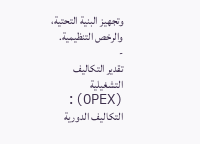وتجهيز البنية التحتية، والرخص التنظيمية.
-
تقدير التكاليف التشغيلية (OPEX): التكاليف الدورية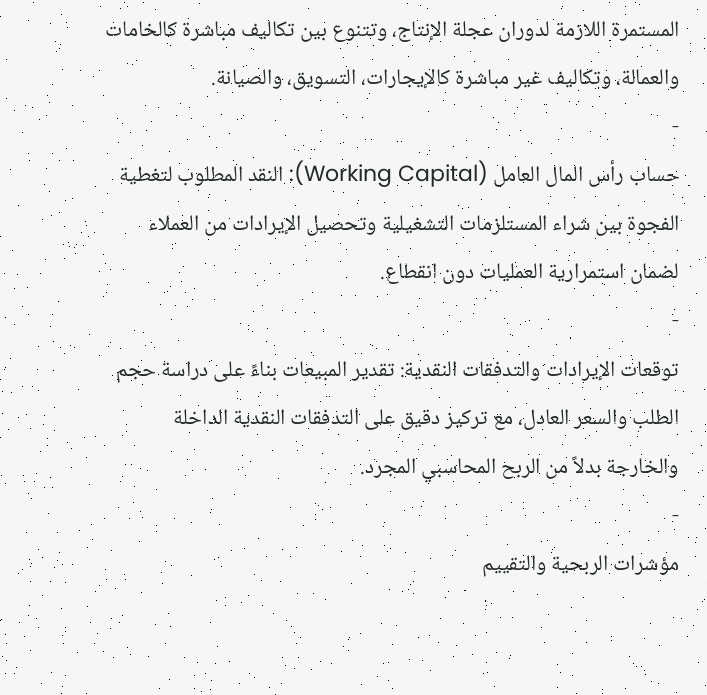المستمرة اللازمة لدوران عجلة الإنتاج، وتتنوع بين تكاليف مباشرة كالخامات والعمالة، وتكاليف غير مباشرة كالإيجارات، التسويق، والصيانة.
-
حساب رأس المال العامل (Working Capital): النقد المطلوب لتغطية الفجوة بين شراء المستلزمات التشغيلية وتحصيل الإيرادات من العملاء لضمان استمرارية العمليات دون انقطاع.
-
توقعات الإيرادات والتدفقات النقدية: تقدير المبيعات بناءً على دراسة حجم الطلب والسعر العادل، مع تركيز دقيق على التدفقات النقدية الداخلة والخارجة بدلاً من الربح المحاسبي المجرد.
-
مؤشرات الربحية والتقييم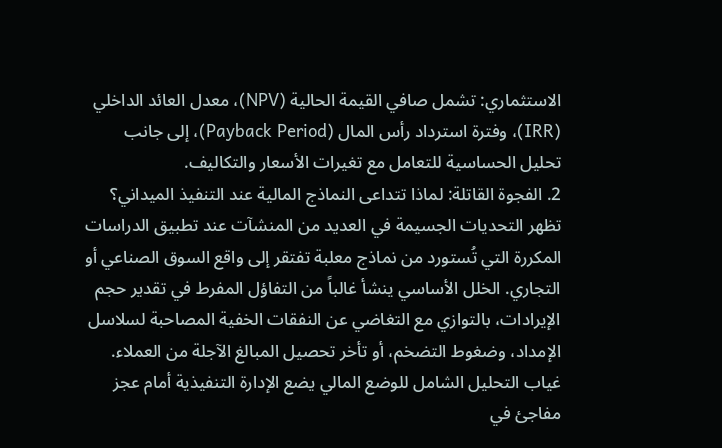الاستثماري: تشمل صافي القيمة الحالية (NPV)، معدل العائد الداخلي (IRR)، وفترة استرداد رأس المال (Payback Period)، إلى جانب تحليل الحساسية للتعامل مع تغيرات الأسعار والتكاليف.
2. الفجوة القاتلة: لماذا تتداعى النماذج المالية عند التنفيذ الميداني؟
تظهر التحديات الجسيمة في العديد من المنشآت عند تطبيق الدراسات المكررة التي تُستورد من نماذج معلبة تفتقر إلى واقع السوق الصناعي أو التجاري. الخلل الأساسي ينشأ غالباً من التفاؤل المفرط في تقدير حجم الإيرادات، بالتوازي مع التغاضي عن النفقات الخفية المصاحبة لسلاسل الإمداد، وضغوط التضخم، أو تأخر تحصيل المبالغ الآجلة من العملاء.
غياب التحليل الشامل للوضع المالي يضع الإدارة التنفيذية أمام عجز مفاجئ في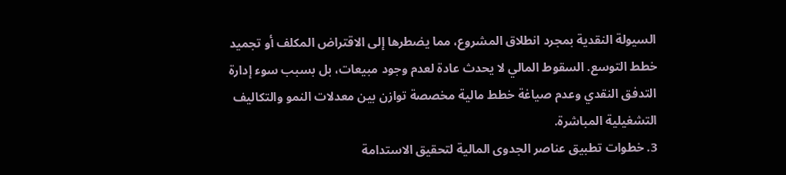السيولة النقدية بمجرد انطلاق المشروع، مما يضطرها إلى الاقتراض المكلف أو تجميد خطط التوسع. السقوط المالي لا يحدث عادة لعدم وجود مبيعات، بل بسبب سوء إدارة التدفق النقدي وعدم صياغة خطط مالية مخصصة توازن بين معدلات النمو والتكاليف التشغيلية المباشرة.
3. خطوات تطبيق عناصر الجدوى المالية لتحقيق الاستدامة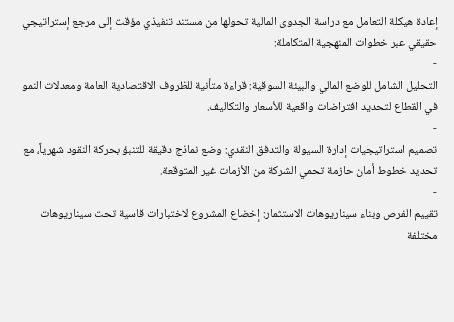إعادة هيكلة التعامل مع دراسة الجدوى المالية تحولها من مستند تنفيذي مؤقت إلى مرجع إستراتيجي حقيقي عبر خطوات المنهجية المتكاملة:
-
التحليل الشامل للوضع المالي والبيئة السوقية: قراءة متأنية للظروف الاقتصادية العامة ومعدلات النمو في القطاع لتحديد افتراضات واقعية للأسعار والتكاليف.
-
تصميم استراتيجيات إدارة السيولة والتدفق النقدي: وضع نماذج دقيقة للتنبؤ بحركة النقود شهرياً، مع تحديد خطوط أمان حازمة تحمي الشركة من الأزمات غير المتوقعة.
-
تقييم الفرص وبناء سيناريوهات الاستثمار: إخضاع المشروع لاختبارات قاسية تحت سيناريوهات مختلفة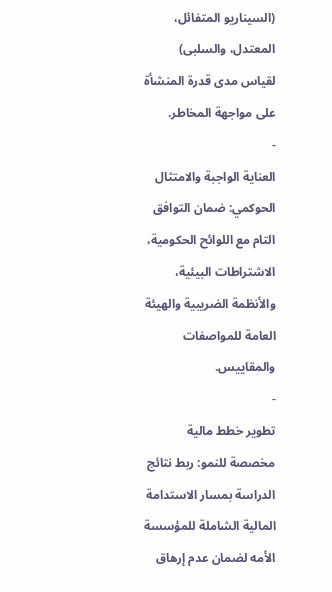(السيناريو المتفائل، المعتدل، والسلبى) لقياس مدى قدرة المنشأة على مواجهة المخاطر.
-
العناية الواجبة والامتثال الحوكمي: ضمان التوافق التام مع اللوائح الحكومية، الاشتراطات البيئية، والأنظمة الضريبية والهيئة العامة للمواصفات والمقاييس.
-
تطوير خطط مالية مخصصة للنمو: ربط نتائج الدراسة بمسار الاستدامة المالية الشاملة للمؤسسة الأمه لضمان عدم إرهاق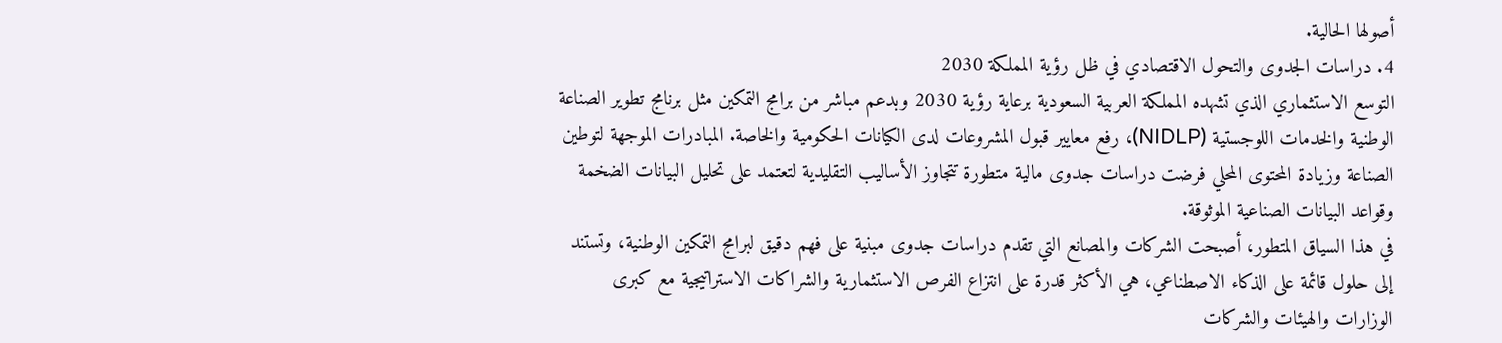أصولها الحالية.
4. دراسات الجدوى والتحول الاقتصادي في ظل رؤية المملكة 2030
التوسع الاستثماري الذي تشهده المملكة العربية السعودية برعاية رؤية 2030 وبدعم مباشر من برامج التمكين مثل برنامج تطوير الصناعة الوطنية والخدمات اللوجستية (NIDLP)، رفع معايير قبول المشروعات لدى الكيانات الحكومية والخاصة. المبادرات الموجهة لتوطين الصناعة وزيادة المحتوى المحلي فرضت دراسات جدوى مالية متطورة تتجاوز الأساليب التقليدية لتعتمد على تحليل البيانات الضخمة وقواعد البيانات الصناعية الموثوقة.
في هذا السياق المتطور، أصبحت الشركات والمصانع التي تقدم دراسات جدوى مبنية على فهم دقيق لبرامج التمكين الوطنية، وتستند إلى حلول قائمة على الذكاء الاصطناعي، هي الأكثر قدرة على انتزاع الفرص الاستثمارية والشراكات الاستراتيجية مع كبرى الوزارات والهيئات والشركات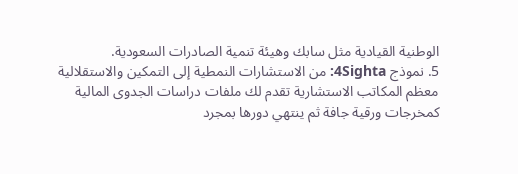الوطنية القيادية مثل سابك وهيئة تنمية الصادرات السعودية.
5. نموذج 4Sighta: من الاستشارات النمطية إلى التمكين والاستقلالية
معظم المكاتب الاستشارية تقدم لك ملفات دراسات الجدوى المالية كمخرجات ورقية جافة ثم ينتهي دورها بمجرد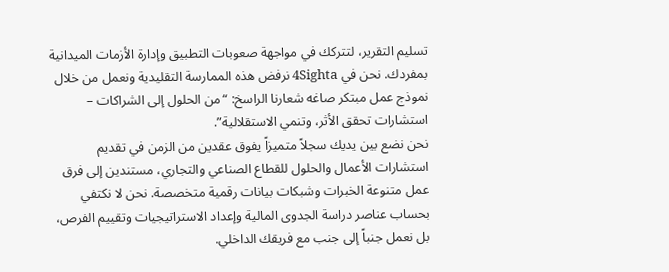تسليم التقرير، لتتركك في مواجهة صعوبات التطبيق وإدارة الأزمات الميدانية بمفردك. نحن في 4Sighta نرفض هذه الممارسة التقليدية ونعمل من خلال نموذج عمل مبتكر صاغه شعارنا الراسخ: “من الحلول إلى الشراكات – استشارات تحقق الأثر، وتنمي الاستقلالية”.
نحن نضع بين يديك سجلاً متميزاً يفوق عقدين من الزمن في تقديم استشارات الأعمال والحلول للقطاع الصناعي والتجاري، مستندين إلى فرق عمل متنوعة الخبرات وشبكات بيانات رقمية متخصصة. نحن لا نكتفي بحساب عناصر دراسة الجدوى المالية وإعداد الاستراتيجيات وتقييم الفرص، بل نعمل جنباً إلى جنب مع فريقك الداخلي.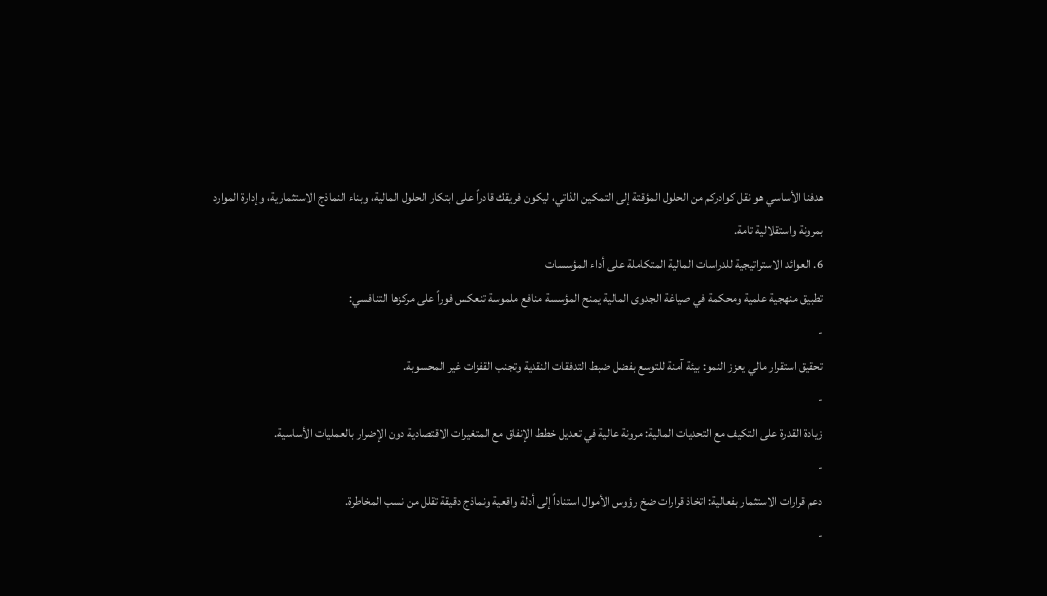هدفنا الأساسي هو نقل كوادركم من الحلول المؤقتة إلى التمكين الذاتي، ليكون فريقك قادراً على ابتكار الحلول المالية، وبناء النماذج الاستثمارية، وإدارة الموارد بمرونة واستقلالية تامة.
6. العوائد الاستراتيجية للدراسات المالية المتكاملة على أداء المؤسسات
تطبيق منهجية علمية ومحكمة في صياغة الجدوى المالية يمنح المؤسسة منافع ملموسة تنعكس فوراً على مركزها التنافسي:
-
تحقيق استقرار مالي يعزز النمو: بيئة آمنة للتوسع بفضل ضبط التدفقات النقدية وتجنب القفزات غير المحسوبة.
-
زيادة القدرة على التكيف مع التحديات المالية: مرونة عالية في تعديل خطط الإنفاق مع المتغيرات الاقتصادية دون الإضرار بالعمليات الأساسية.
-
دعم قرارات الاستثمار بفعالية: اتخاذ قرارات ضخ رؤوس الأموال استناداً إلى أدلة واقعية ونماذج دقيقة تقلل من نسب المخاطرة.
-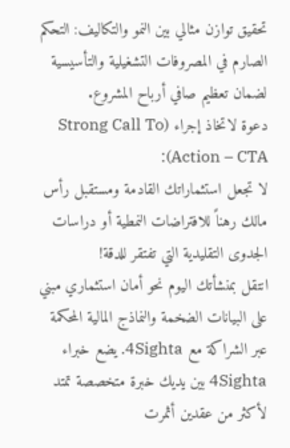تحقيق توازن مثالي بين النمو والتكاليف: التحكم الصارم في المصروفات التشغيلية والتأسيسية لضمان تعظيم صافي أرباح المشروع.
دعوة لاتخاذ إجراء (Strong Call To Action – CTA):
لا تجعل استثماراتك القادمة ومستقبل رأس مالك رهناً للافتراضات النمطية أو دراسات الجدوى التقليدية التي تفتقر للدقة!
انتقل بمنشأتك اليوم نحو أمان استثماري مبني على البيانات الضخمة والنماذج المالية المحكمة عبر الشراكة مع 4Sighta. يضع خبراء 4Sighta بين يديك خبرة متخصصة تمتد لأكثر من عقدين أثمرت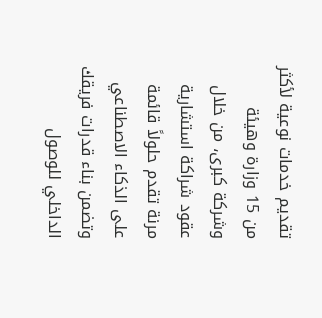تقديم خدمات نوعية لأكثر من 15 وزارة وهيئة وشركة كبرى، من خلال عقود شراكة استشارية مرنة تقدم حلولاً قائمة على الذكاء الاصطناعي وتضمن بناء قدرات فريقك الداخلي للوصول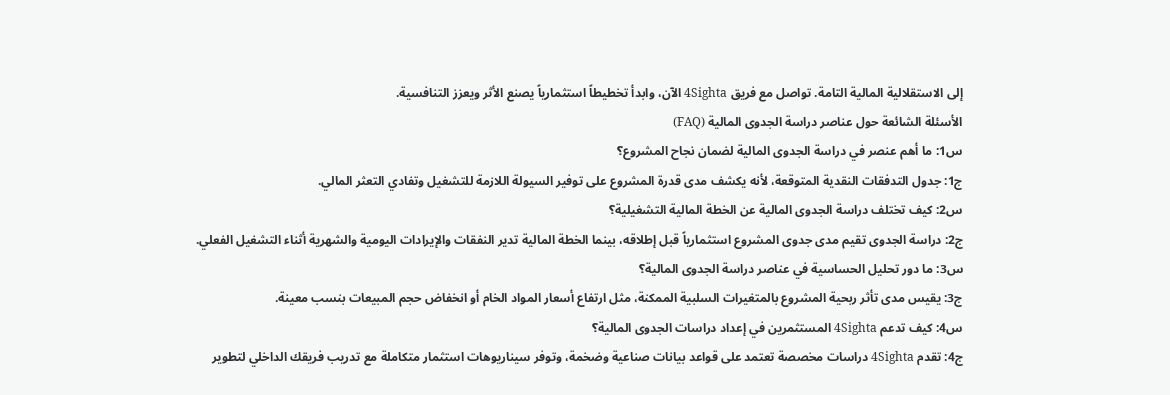إلى الاستقلالية المالية التامة. تواصل مع فريق 4Sighta الآن، وابدأ تخطيطاً استثمارياً يصنع الأثر ويعزز التنافسية.
الأسئلة الشائعة حول عناصر دراسة الجدوى المالية (FAQ)
س1: ما أهم عنصر في دراسة الجدوى المالية لضمان نجاح المشروع؟
ج1: جدول التدفقات النقدية المتوقعة، لأنه يكشف مدى قدرة المشروع على توفير السيولة اللازمة للتشغيل وتفادي التعثر المالي.
س2: كيف تختلف دراسة الجدوى المالية عن الخطة المالية التشغيلية؟
ج2: دراسة الجدوى تقيم مدى جدوى المشروع استثمارياً قبل إطلاقه، بينما الخطة المالية تدير النفقات والإيرادات اليومية والشهرية أثناء التشغيل الفعلي.
س3: ما دور تحليل الحساسية في عناصر دراسة الجدوى المالية؟
ج3: يقيس مدى تأثر ربحية المشروع بالمتغيرات السلبية الممكنة، مثل ارتفاع أسعار المواد الخام أو انخفاض حجم المبيعات بنسب معينة.
س4: كيف تدعم 4Sighta المستثمرين في إعداد دراسات الجدوى المالية؟
ج4: تقدم 4Sighta دراسات مخصصة تعتمد على قواعد بيانات صناعية وضخمة، وتوفر سيناريوهات استثمار متكاملة مع تدريب فريقك الداخلي لتطوير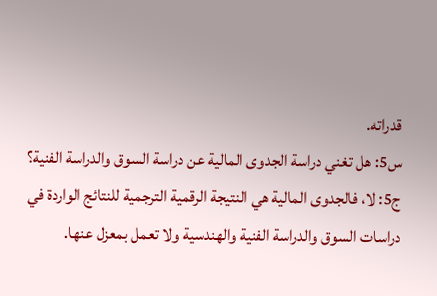قدراته.
س5: هل تغني دراسة الجدوى المالية عن دراسة السوق والدراسة الفنية؟
ج5: لا، فالجدوى المالية هي النتيجة الرقمية الترجمية للنتائج الواردة في دراسات السوق والدراسة الفنية والهندسية ولا تعمل بمعزل عنها.